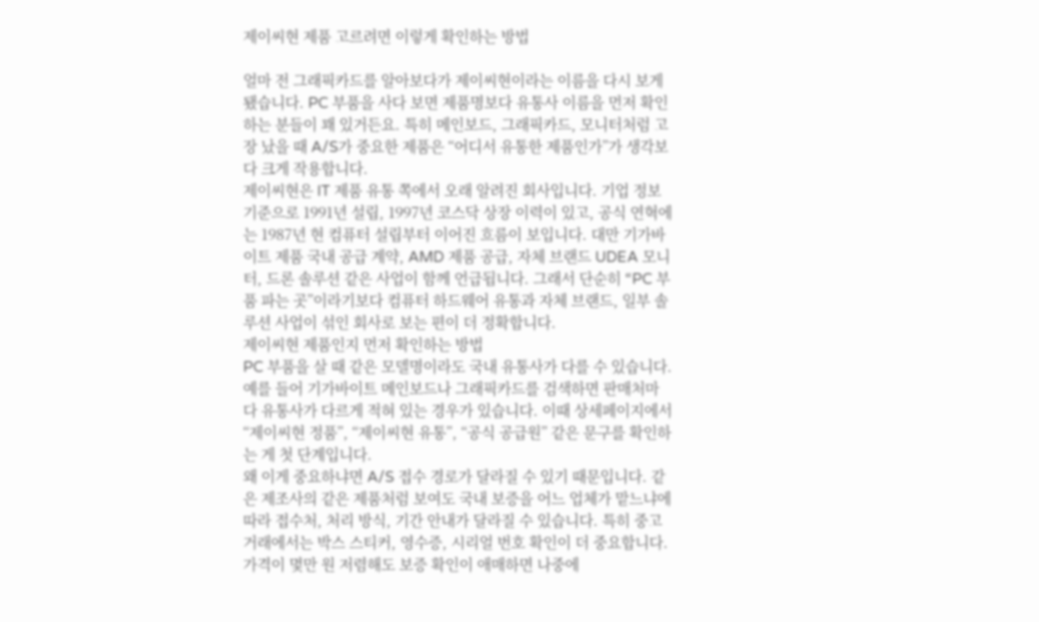제이씨현 제품 고르려면 이렇게 확인하는 방법

얼마 전 그래픽카드를 알아보다가 제이씨현이라는 이름을 다시 보게 됐습니다. PC 부품을 사다 보면 제품명보다 유통사 이름을 먼저 확인하는 분들이 꽤 있거든요. 특히 메인보드, 그래픽카드, 모니터처럼 고장 났을 때 A/S가 중요한 제품은 “어디서 유통한 제품인가”가 생각보다 크게 작용합니다.
제이씨현은 IT 제품 유통 쪽에서 오래 알려진 회사입니다. 기업 정보 기준으로 1991년 설립, 1997년 코스닥 상장 이력이 있고, 공식 연혁에는 1987년 현 컴퓨터 설립부터 이어진 흐름이 보입니다. 대만 기가바이트 제품 국내 공급 계약, AMD 제품 공급, 자체 브랜드 UDEA 모니터, 드론 솔루션 같은 사업이 함께 언급됩니다. 그래서 단순히 “PC 부품 파는 곳”이라기보다 컴퓨터 하드웨어 유통과 자체 브랜드, 일부 솔루션 사업이 섞인 회사로 보는 편이 더 정확합니다.
제이씨현 제품인지 먼저 확인하는 방법
PC 부품을 살 때 같은 모델명이라도 국내 유통사가 다를 수 있습니다. 예를 들어 기가바이트 메인보드나 그래픽카드를 검색하면 판매처마다 유통사가 다르게 적혀 있는 경우가 있습니다. 이때 상세페이지에서 “제이씨현 정품”, “제이씨현 유통”, “공식 공급원” 같은 문구를 확인하는 게 첫 단계입니다.
왜 이게 중요하냐면 A/S 접수 경로가 달라질 수 있기 때문입니다. 같은 제조사의 같은 제품처럼 보여도 국내 보증을 어느 업체가 맡느냐에 따라 접수처, 처리 방식, 기간 안내가 달라질 수 있습니다. 특히 중고 거래에서는 박스 스티커, 영수증, 시리얼 번호 확인이 더 중요합니다. 가격이 몇만 원 저렴해도 보증 확인이 애매하면 나중에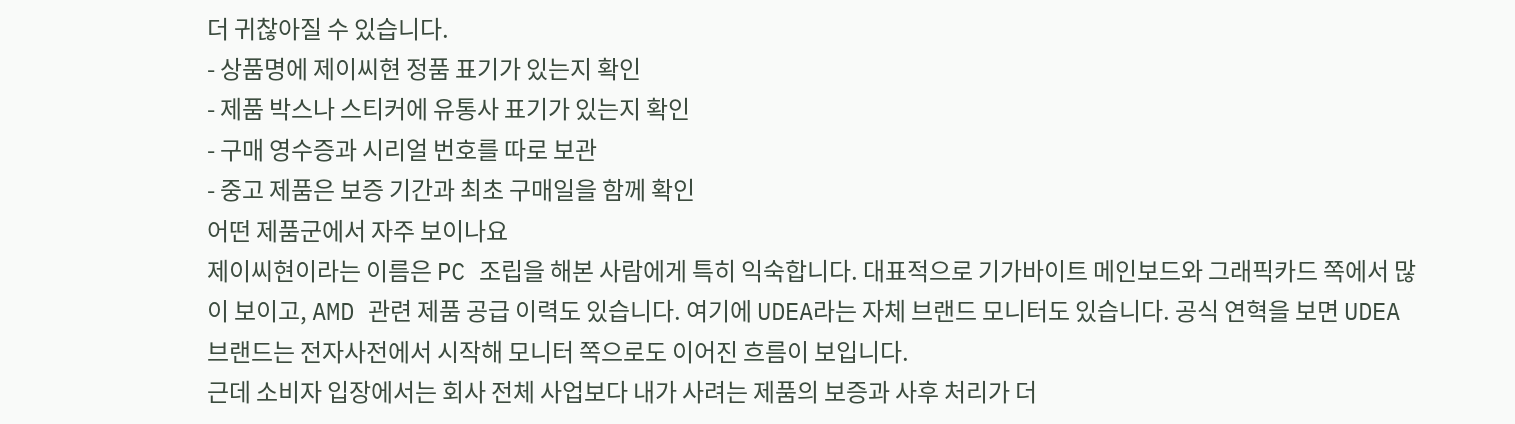더 귀찮아질 수 있습니다.
- 상품명에 제이씨현 정품 표기가 있는지 확인
- 제품 박스나 스티커에 유통사 표기가 있는지 확인
- 구매 영수증과 시리얼 번호를 따로 보관
- 중고 제품은 보증 기간과 최초 구매일을 함께 확인
어떤 제품군에서 자주 보이나요
제이씨현이라는 이름은 PC 조립을 해본 사람에게 특히 익숙합니다. 대표적으로 기가바이트 메인보드와 그래픽카드 쪽에서 많이 보이고, AMD 관련 제품 공급 이력도 있습니다. 여기에 UDEA라는 자체 브랜드 모니터도 있습니다. 공식 연혁을 보면 UDEA 브랜드는 전자사전에서 시작해 모니터 쪽으로도 이어진 흐름이 보입니다.
근데 소비자 입장에서는 회사 전체 사업보다 내가 사려는 제품의 보증과 사후 처리가 더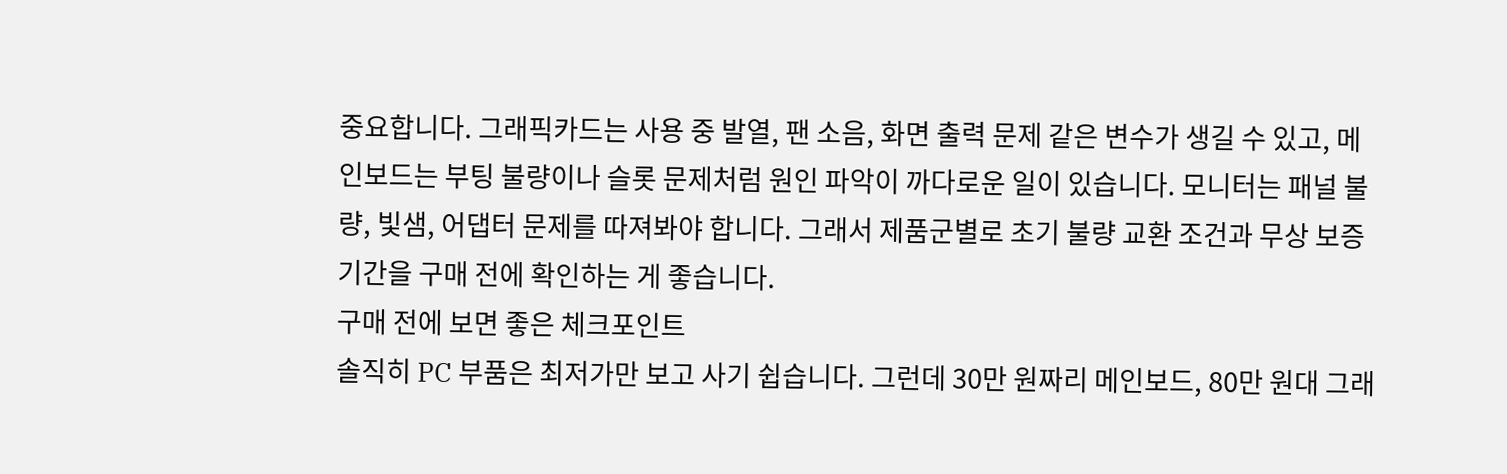중요합니다. 그래픽카드는 사용 중 발열, 팬 소음, 화면 출력 문제 같은 변수가 생길 수 있고, 메인보드는 부팅 불량이나 슬롯 문제처럼 원인 파악이 까다로운 일이 있습니다. 모니터는 패널 불량, 빛샘, 어댑터 문제를 따져봐야 합니다. 그래서 제품군별로 초기 불량 교환 조건과 무상 보증 기간을 구매 전에 확인하는 게 좋습니다.
구매 전에 보면 좋은 체크포인트
솔직히 PC 부품은 최저가만 보고 사기 쉽습니다. 그런데 30만 원짜리 메인보드, 80만 원대 그래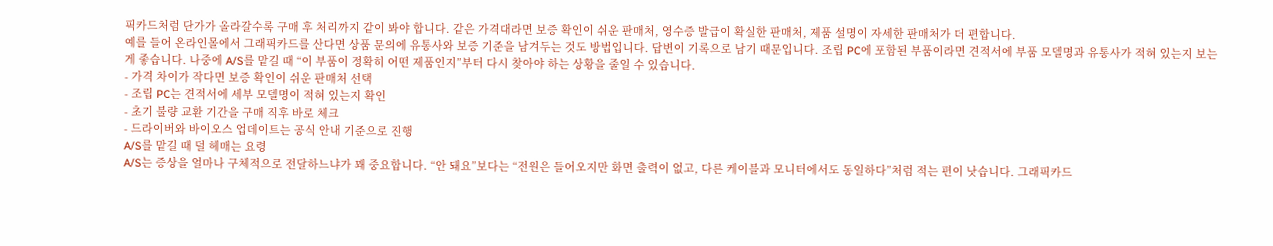픽카드처럼 단가가 올라갈수록 구매 후 처리까지 같이 봐야 합니다. 같은 가격대라면 보증 확인이 쉬운 판매처, 영수증 발급이 확실한 판매처, 제품 설명이 자세한 판매처가 더 편합니다.
예를 들어 온라인몰에서 그래픽카드를 산다면 상품 문의에 유통사와 보증 기준을 남겨두는 것도 방법입니다. 답변이 기록으로 남기 때문입니다. 조립 PC에 포함된 부품이라면 견적서에 부품 모델명과 유통사가 적혀 있는지 보는 게 좋습니다. 나중에 A/S를 맡길 때 “이 부품이 정확히 어떤 제품인지”부터 다시 찾아야 하는 상황을 줄일 수 있습니다.
- 가격 차이가 작다면 보증 확인이 쉬운 판매처 선택
- 조립 PC는 견적서에 세부 모델명이 적혀 있는지 확인
- 초기 불량 교환 기간을 구매 직후 바로 체크
- 드라이버와 바이오스 업데이트는 공식 안내 기준으로 진행
A/S를 맡길 때 덜 헤매는 요령
A/S는 증상을 얼마나 구체적으로 전달하느냐가 꽤 중요합니다. “안 돼요”보다는 “전원은 들어오지만 화면 출력이 없고, 다른 케이블과 모니터에서도 동일하다”처럼 적는 편이 낫습니다. 그래픽카드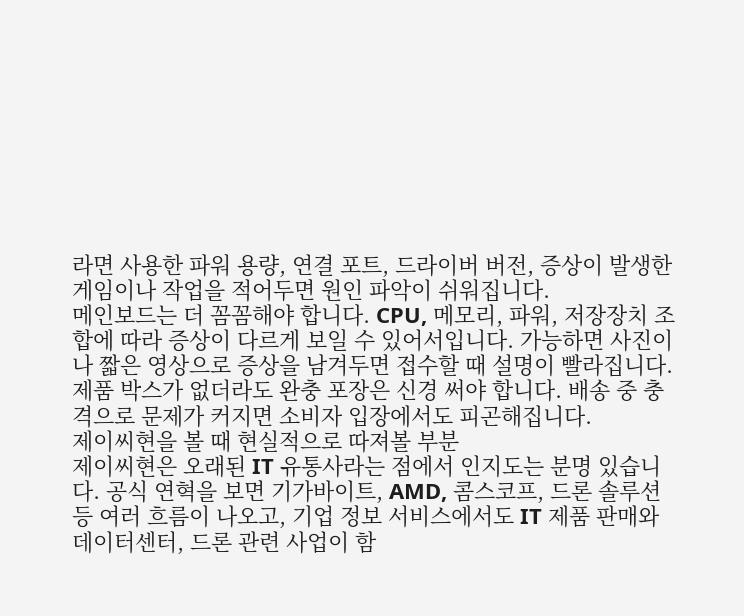라면 사용한 파워 용량, 연결 포트, 드라이버 버전, 증상이 발생한 게임이나 작업을 적어두면 원인 파악이 쉬워집니다.
메인보드는 더 꼼꼼해야 합니다. CPU, 메모리, 파워, 저장장치 조합에 따라 증상이 다르게 보일 수 있어서입니다. 가능하면 사진이나 짧은 영상으로 증상을 남겨두면 접수할 때 설명이 빨라집니다. 제품 박스가 없더라도 완충 포장은 신경 써야 합니다. 배송 중 충격으로 문제가 커지면 소비자 입장에서도 피곤해집니다.
제이씨현을 볼 때 현실적으로 따져볼 부분
제이씨현은 오래된 IT 유통사라는 점에서 인지도는 분명 있습니다. 공식 연혁을 보면 기가바이트, AMD, 콤스코프, 드론 솔루션 등 여러 흐름이 나오고, 기업 정보 서비스에서도 IT 제품 판매와 데이터센터, 드론 관련 사업이 함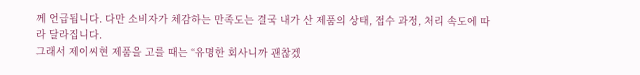께 언급됩니다. 다만 소비자가 체감하는 만족도는 결국 내가 산 제품의 상태, 접수 과정, 처리 속도에 따라 달라집니다.
그래서 제이씨현 제품을 고를 때는 “유명한 회사니까 괜찮겠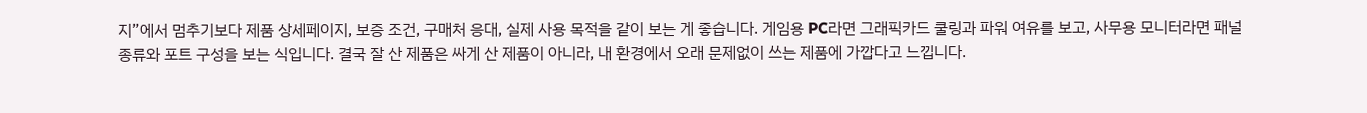지”에서 멈추기보다 제품 상세페이지, 보증 조건, 구매처 응대, 실제 사용 목적을 같이 보는 게 좋습니다. 게임용 PC라면 그래픽카드 쿨링과 파워 여유를 보고, 사무용 모니터라면 패널 종류와 포트 구성을 보는 식입니다. 결국 잘 산 제품은 싸게 산 제품이 아니라, 내 환경에서 오래 문제없이 쓰는 제품에 가깝다고 느낍니다.